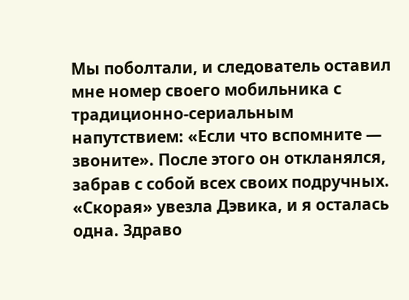Мы поболтали, и следователь оставил мне номер своего мобильника с традиционно-сериальным напутствием: «Если что вспомните — звоните». После этого он откланялся, забрав с собой всех своих подручных. «Скорая» увезла Дэвика, и я осталась одна. Здраво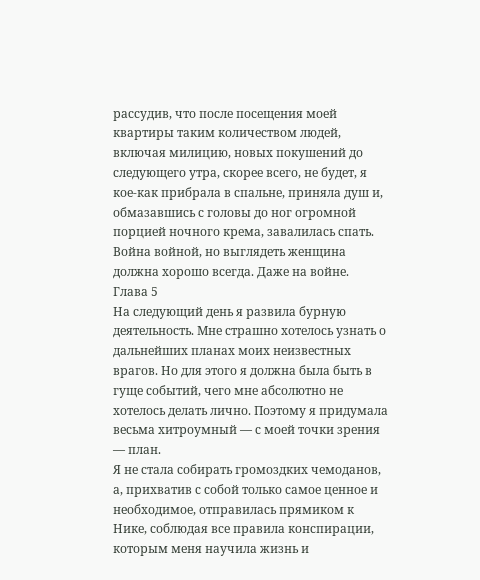рассудив, что после посещения моей квартиры таким количеством людей, включая милицию, новых покушений до следующего утра, скорее всего, не будет, я кое-как прибрала в спальне, приняла душ и, обмазавшись с головы до ног огромной порцией ночного крема, завалилась спать. Война войной, но выглядеть женщина должна хорошо всегда. Даже на войне.
Глава 5
На следующий день я развила бурную деятельность. Мне страшно хотелось узнать о дальнейших планах моих неизвестных врагов. Но для этого я должна была быть в гуще событий, чего мне абсолютно не хотелось делать лично. Поэтому я придумала весьма хитроумный — с моей точки зрения — план.
Я не стала собирать громоздких чемоданов, а, прихватив с собой только самое ценное и необходимое, отправилась прямиком к Нике, соблюдая все правила конспирации, которым меня научила жизнь и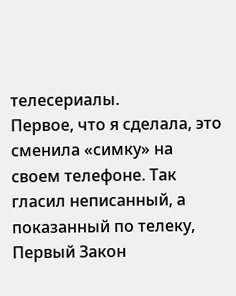телесериалы.
Первое, что я сделала, это сменила «симку» на своем телефоне. Так гласил неписанный, а показанный по телеку, Первый Закон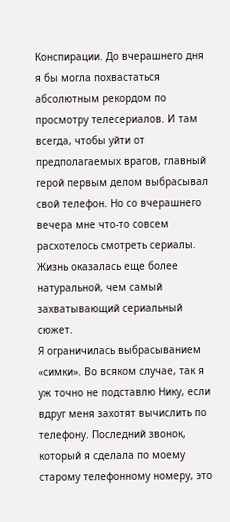Конспирации. До вчерашнего дня я бы могла похвастаться абсолютным рекордом по просмотру телесериалов. И там всегда, чтобы уйти от предполагаемых врагов, главный герой первым делом выбрасывал свой телефон. Но со вчерашнего вечера мне что-то совсем расхотелось смотреть сериалы. Жизнь оказалась еще более натуральной, чем самый захватывающий сериальный сюжет.
Я ограничилась выбрасыванием «симки». Во всяком случае, так я уж точно не подставлю Нику, если вдруг меня захотят вычислить по телефону. Последний звонок, который я сделала по моему старому телефонному номеру, это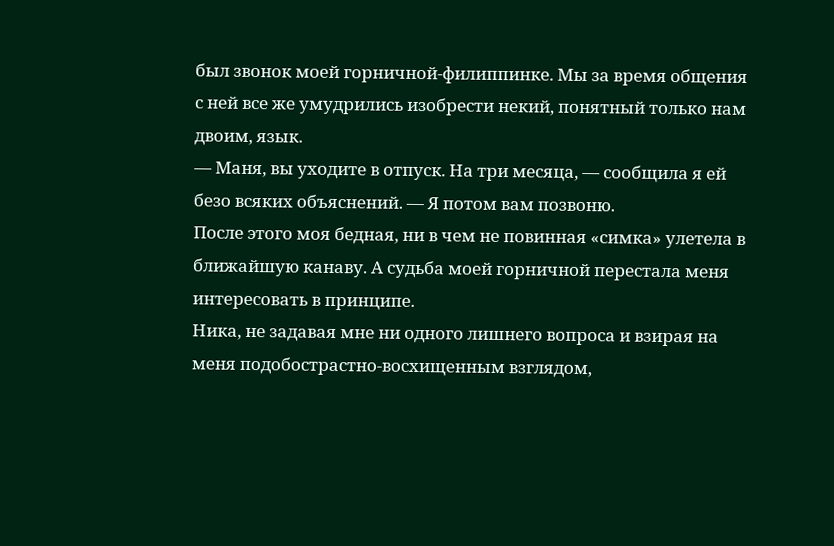был звонок моей горничной-филиппинке. Мы за время общения с ней все же умудрились изобрести некий, понятный только нам двоим, язык.
— Маня, вы уходите в отпуск. На три месяца, — сообщила я ей безо всяких объяснений. — Я потом вам позвоню.
После этого моя бедная, ни в чем не повинная «симка» улетела в ближайшую канаву. А судьба моей горничной перестала меня интересовать в принципе.
Ника, не задавая мне ни одного лишнего вопроса и взирая на меня подобострастно-восхищенным взглядом,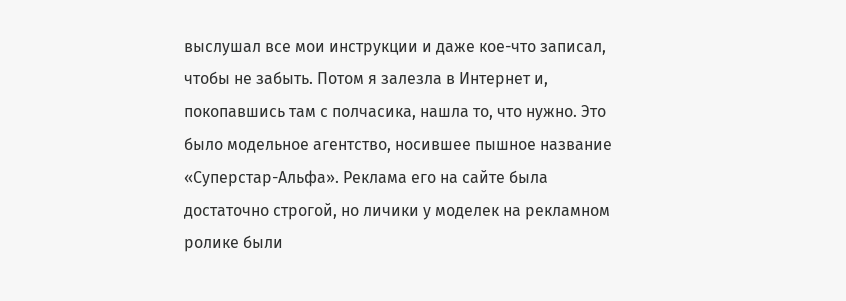выслушал все мои инструкции и даже кое-что записал, чтобы не забыть. Потом я залезла в Интернет и, покопавшись там с полчасика, нашла то, что нужно. Это было модельное агентство, носившее пышное название «Суперстар-Альфа». Реклама его на сайте была достаточно строгой, но личики у моделек на рекламном ролике были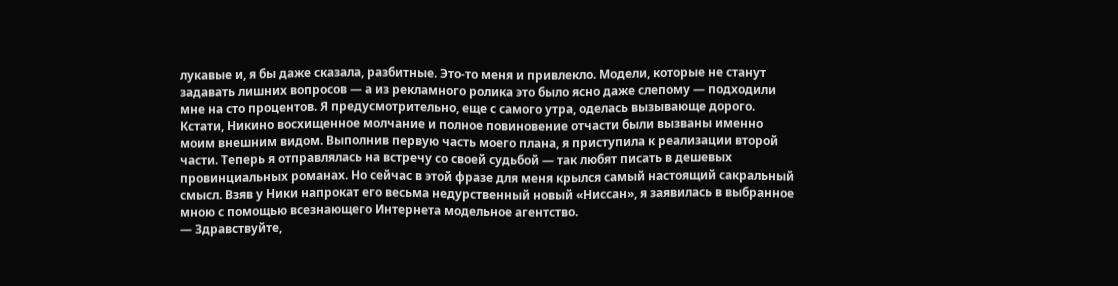лукавые и, я бы даже сказала, разбитные. Это-то меня и привлекло. Модели, которые не станут задавать лишних вопросов — а из рекламного ролика это было ясно даже слепому — подходили мне на сто процентов. Я предусмотрительно, еще с самого утра, оделась вызывающе дорого. Кстати, Никино восхищенное молчание и полное повиновение отчасти были вызваны именно моим внешним видом. Выполнив первую часть моего плана, я приступила к реализации второй части. Теперь я отправлялась на встречу со своей судьбой — так любят писать в дешевых провинциальных романах. Но сейчас в этой фразе для меня крылся самый настоящий сакральный смысл. Взяв у Ники напрокат его весьма недурственный новый «Ниссан», я заявилась в выбранное мною с помощью всезнающего Интернета модельное агентство.
— Здравствуйте,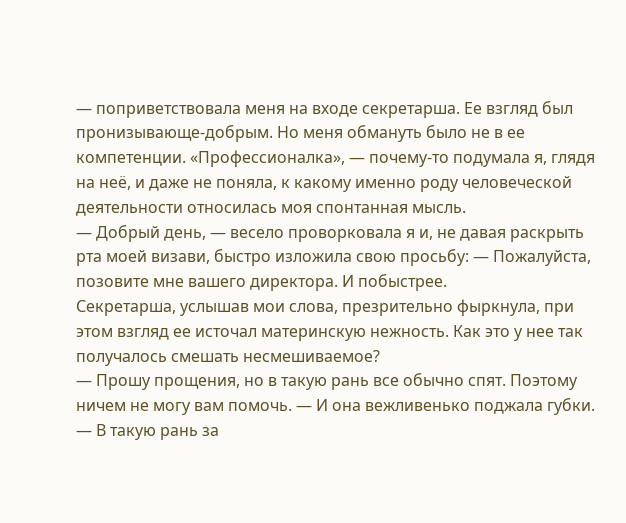— поприветствовала меня на входе секретарша. Ее взгляд был пронизывающе-добрым. Но меня обмануть было не в ее компетенции. «Профессионалка», — почему-то подумала я, глядя на неё, и даже не поняла, к какому именно роду человеческой деятельности относилась моя спонтанная мысль.
— Добрый день, — весело проворковала я и, не давая раскрыть рта моей визави, быстро изложила свою просьбу: — Пожалуйста, позовите мне вашего директора. И побыстрее.
Секретарша, услышав мои слова, презрительно фыркнула, при этом взгляд ее источал материнскую нежность. Как это у нее так получалось смешать несмешиваемое?
— Прошу прощения, но в такую рань все обычно спят. Поэтому ничем не могу вам помочь. — И она вежливенько поджала губки.
— В такую рань за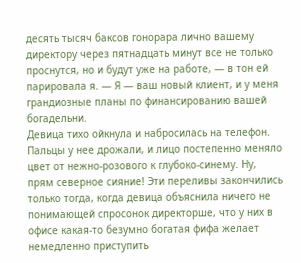десять тысяч баксов гонорара лично вашему директору через пятнадцать минут все не только проснутся, но и будут уже на работе, — в тон ей парировала я. — Я — ваш новый клиент, и у меня грандиозные планы по финансированию вашей богадельни.
Девица тихо ойкнула и набросилась на телефон. Пальцы у нее дрожали, и лицо постепенно меняло цвет от нежно-розового к глубоко-синему. Ну, прям северное сияние! Эти переливы закончились только тогда, когда девица объяснила ничего не понимающей спросонок директорше, что у них в офисе какая-то безумно богатая фифа желает немедленно приступить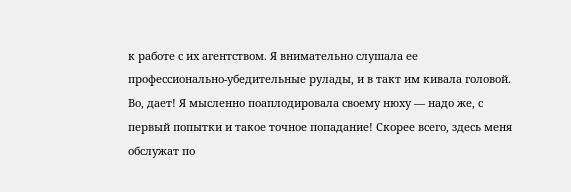к работе с их агентством. Я внимательно слушала ее профессионально-убедительные рулады, и в такт им кивала головой. Во, дает! Я мысленно поаплодировала своему нюху — надо же, с первый попытки и такое точное попадание! Скорее всего, здесь меня обслужат по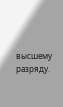высшему разряду.